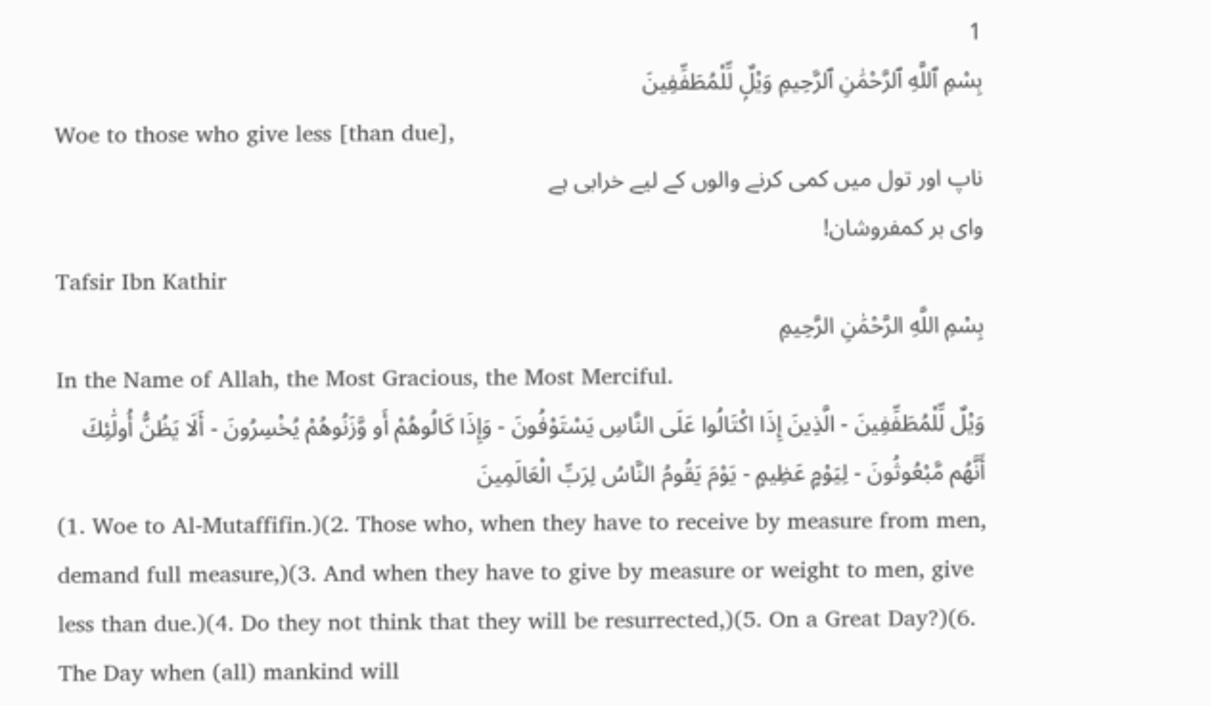1
بِسْمِ ٱللَّهِ ٱلرَّحْمَٰنِ ٱلرَّحِيمِ وَيْلٌۭ لِّلْمُطَفِّفِينَ
Woe to those who give less [than due],
ناپ اور تول میں کمی کرنے والوں کے لیے خرابی ہے
وای بر کمفروشان!
Tafsir Ibn Kathir
بِسْمِ اللَّهِ الرَّحْمَٰنِ الرَّحِيمِ
In the Name of Allah, the Most Gracious, the Most Merciful.
وَيْلٌ لِّلْمُطَفِّفِينَ - الَّذِينَ إِذَا اكْتَالُوا عَلَى النَّاسِ يَسْتَوْفُونَ - وَإِذَا كَالُوهُمْ أَو وَّزَنُوهُمْ يُخْسِرُونَ - أَلَا يَظُنُّ أُولَٰئِكَ أَنَّهُم مَّبْعُوثُونَ - لِيَوْمٍ عَظِيمٍ - يَوْمَ يَقُومُ النَّاسُ لِرَبِّ الْعَالَمِينَ
(1. Woe to Al-Mutaffifin.)(2. Those who, when they have to receive by measure from men, demand full measure,)(3. And when they have to give by measure or weight to men, give less than due.)(4. Do they not think that they will be resurrected,)(5. On a Great Day?)(6. The Day when (all) mankind will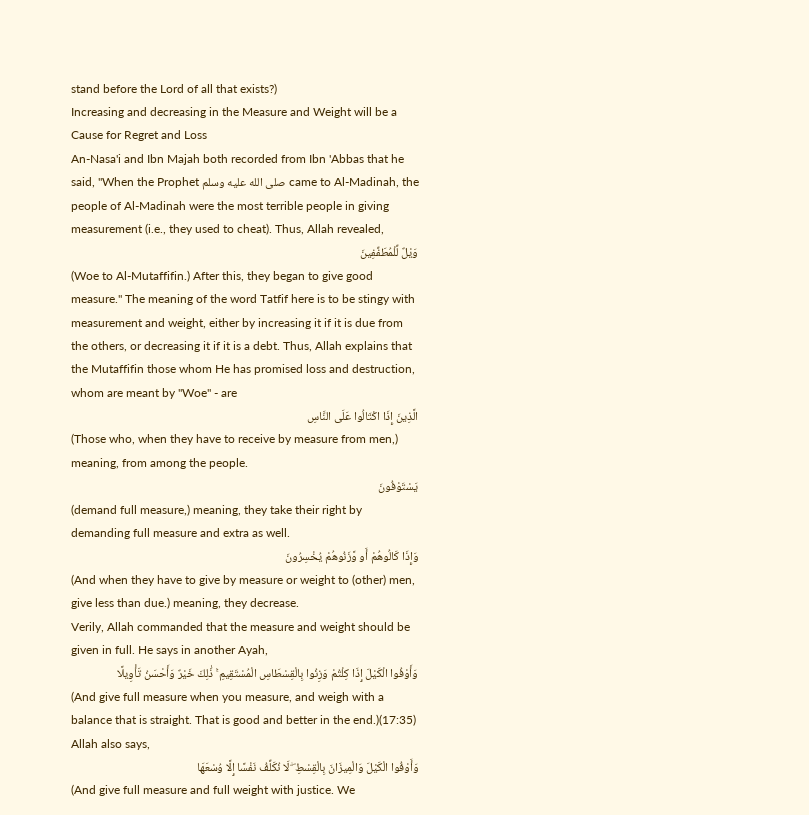stand before the Lord of all that exists?)
Increasing and decreasing in the Measure and Weight will be a Cause for Regret and Loss
An-Nasa'i and Ibn Majah both recorded from Ibn 'Abbas that he said, "When the Prophet صلى الله عليه وسلم came to Al-Madinah, the people of Al-Madinah were the most terrible people in giving measurement (i.e., they used to cheat). Thus, Allah revealed,
وَيْلٌ لِّلْمُطَفِّفِينَ
(Woe to Al-Mutaffifin.) After this, they began to give good measure." The meaning of the word Tatfif here is to be stingy with measurement and weight, either by increasing it if it is due from the others, or decreasing it if it is a debt. Thus, Allah explains that the Mutaffifin those whom He has promised loss and destruction, whom are meant by "Woe" - are
الَّذِينَ إِذَا اكْتَالُوا عَلَى النَّاسِ
(Those who, when they have to receive by measure from men,) meaning, from among the people.
يَسْتَوْفُونَ
(demand full measure,) meaning, they take their right by demanding full measure and extra as well.
وَإِذَا كَالُوهُمْ أَو وَّزَنُوهُمْ يُخْسِرُونَ
(And when they have to give by measure or weight to (other) men, give less than due.) meaning, they decrease.
Verily, Allah commanded that the measure and weight should be given in full. He says in another Ayah,
وَأَوْفُوا الْكَيْلَ إِذَا كِلْتُمْ وَزِنُوا بِالْقِسْطَاسِ الْمُسْتَقِيمِ ۚ ذَٰلِكَ خَيْرٌ وَأَحْسَنُ تَأْوِيلًا
(And give full measure when you measure, and weigh with a balance that is straight. That is good and better in the end.)(17:35) Allah also says,
وَأَوْفُوا الْكَيْلَ وَالْمِيزَانَ بِالْقِسْطِ ۖ لَا نُكَلِّفُ نَفْسًا إِلَّا وُسْعَهَا
(And give full measure and full weight with justice. We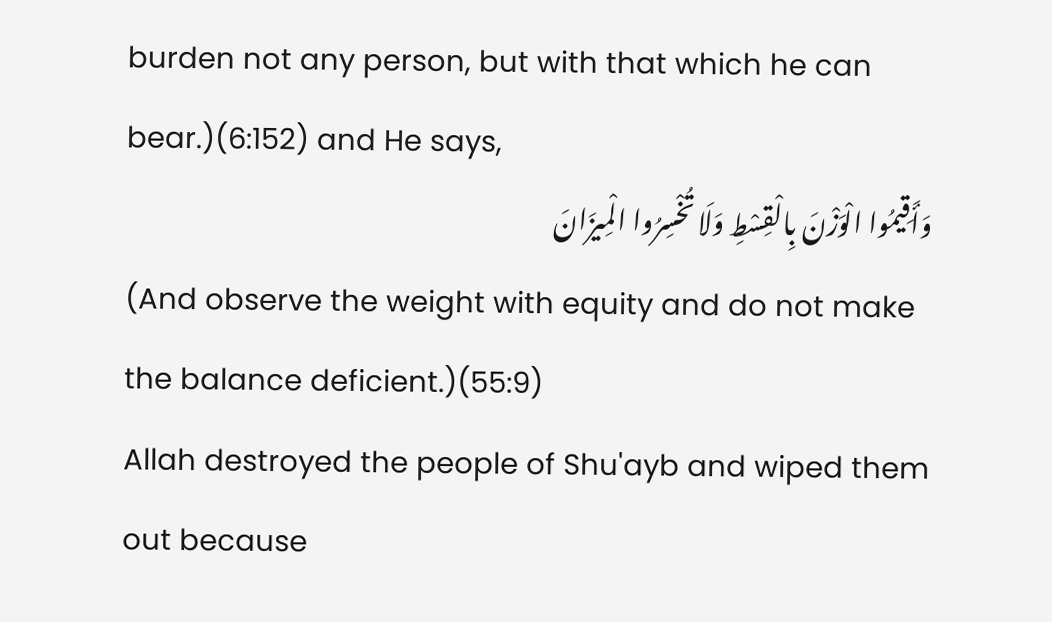burden not any person, but with that which he can bear.)(6:152) and He says,
وَأَقِيمُوا الْوَزْنَ بِالْقِسْطِ وَلَا تُخْسِرُوا الْمِيزَانَ
(And observe the weight with equity and do not make the balance deficient.)(55:9)
Allah destroyed the people of Shu'ayb and wiped them out because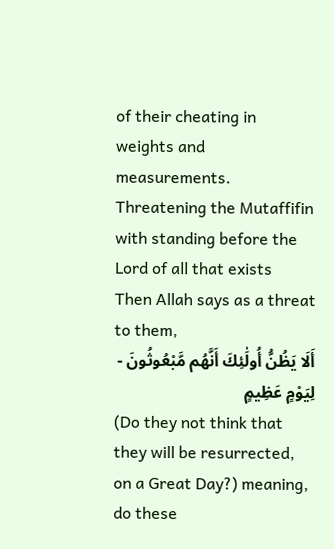of their cheating in weights and measurements.
Threatening the Mutaffifin with standing before the Lord of all that exists
Then Allah says as a threat to them,
أَلَا يَظُنُّ أُولَٰئِكَ أَنَّهُم مَّبْعُوثُونَ - لِيَوْمٍ عَظِيمٍ
(Do they not think that they will be resurrected, on a Great Day?) meaning, do these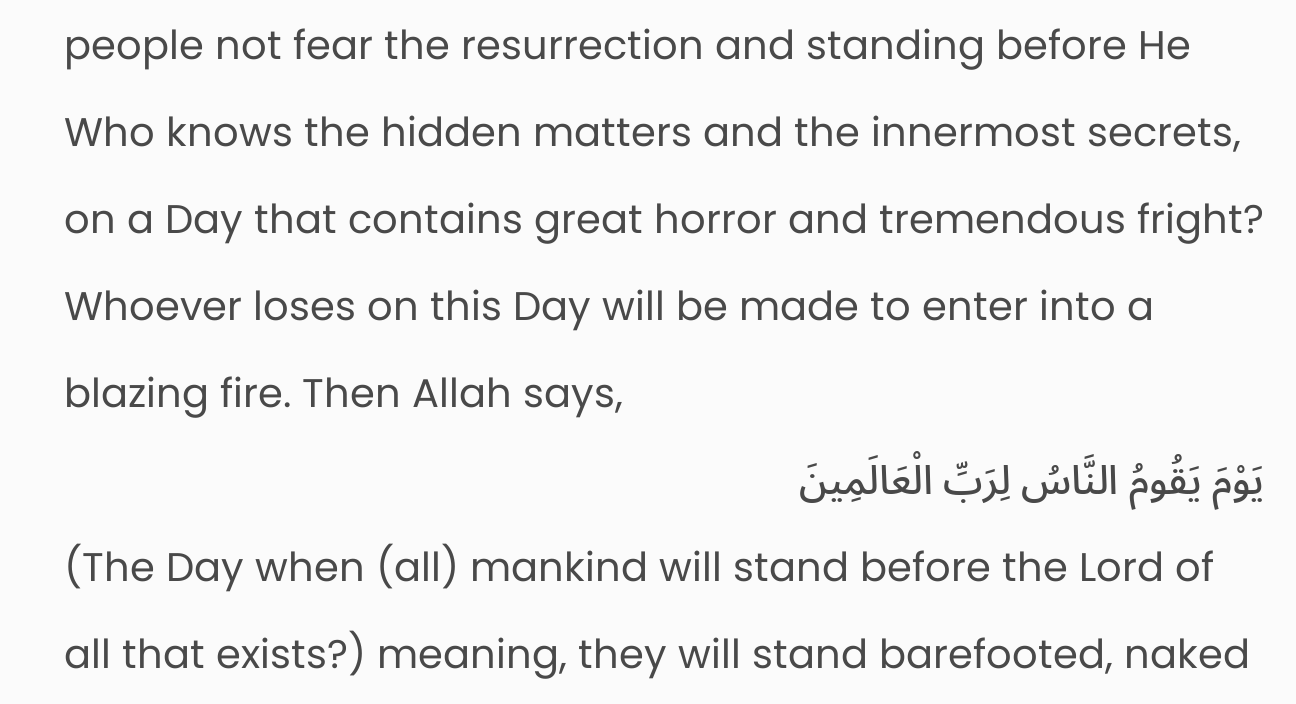people not fear the resurrection and standing before He Who knows the hidden matters and the innermost secrets, on a Day that contains great horror and tremendous fright? Whoever loses on this Day will be made to enter into a blazing fire. Then Allah says,
يَوْمَ يَقُومُ النَّاسُ لِرَبِّ الْعَالَمِينَ
(The Day when (all) mankind will stand before the Lord of all that exists?) meaning, they will stand barefooted, naked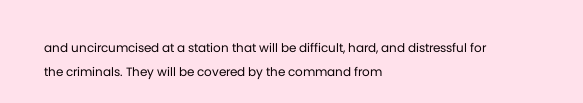and uncircumcised at a station that will be difficult, hard, and distressful for the criminals. They will be covered by the command from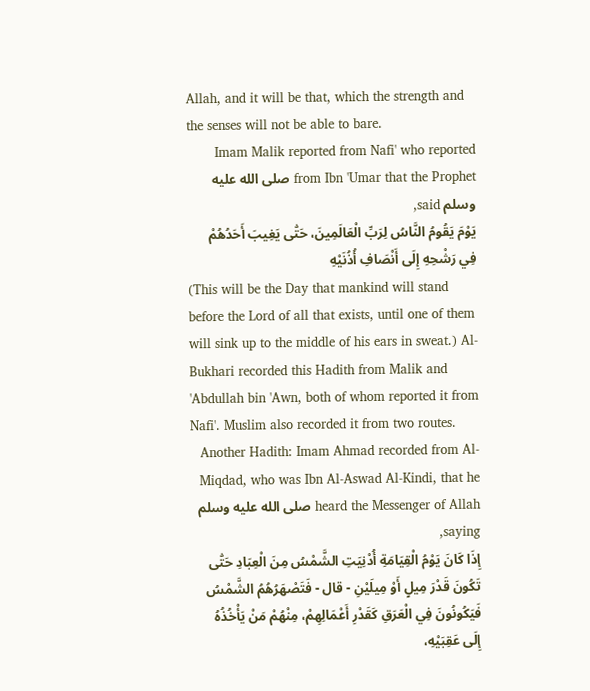Allah, and it will be that, which the strength and the senses will not be able to bare.
Imam Malik reported from Nafi' who reported from Ibn 'Umar that the Prophet صلى الله عليه وسلم said,
يَوْمَ يَقُومُ النَّاسُ لِرَبِّ الْعَالَمِينَ، حَتّٰى يَغِيبَ أَحَدُهُمْ فِي رَشْحِهِ إِلَى أَنْصَافِ أُذُنَيْهِ
(This will be the Day that mankind will stand before the Lord of all that exists, until one of them will sink up to the middle of his ears in sweat.) Al-Bukhari recorded this Hadith from Malik and 'Abdullah bin 'Awn, both of whom reported it from Nafi'. Muslim also recorded it from two routes.
Another Hadith: Imam Ahmad recorded from Al-Miqdad, who was Ibn Al-Aswad Al-Kindi, that he heard the Messenger of Allah صلى الله عليه وسلم saying,
إِذَا كَانَ يَوْمُ الْقِيَامَةِ أُدْنِيَتِ الشَّمْسُ مِنَ الْعِبَادِ حَتّٰى تَكُونَ قَدْرَ مِيلٍ أَوْ مِيلَيْنِ - قال - فَتَصْهَرُهُمُ الشَّمْسُ فَيَكُونُونَ فِي الْعَرَقِ كَقَدْرِ أَعْمَالِهِمْ، مِنْهُمْ مَنْ يَأْخُذُهُ إِلَى عَقِبَيْهِ،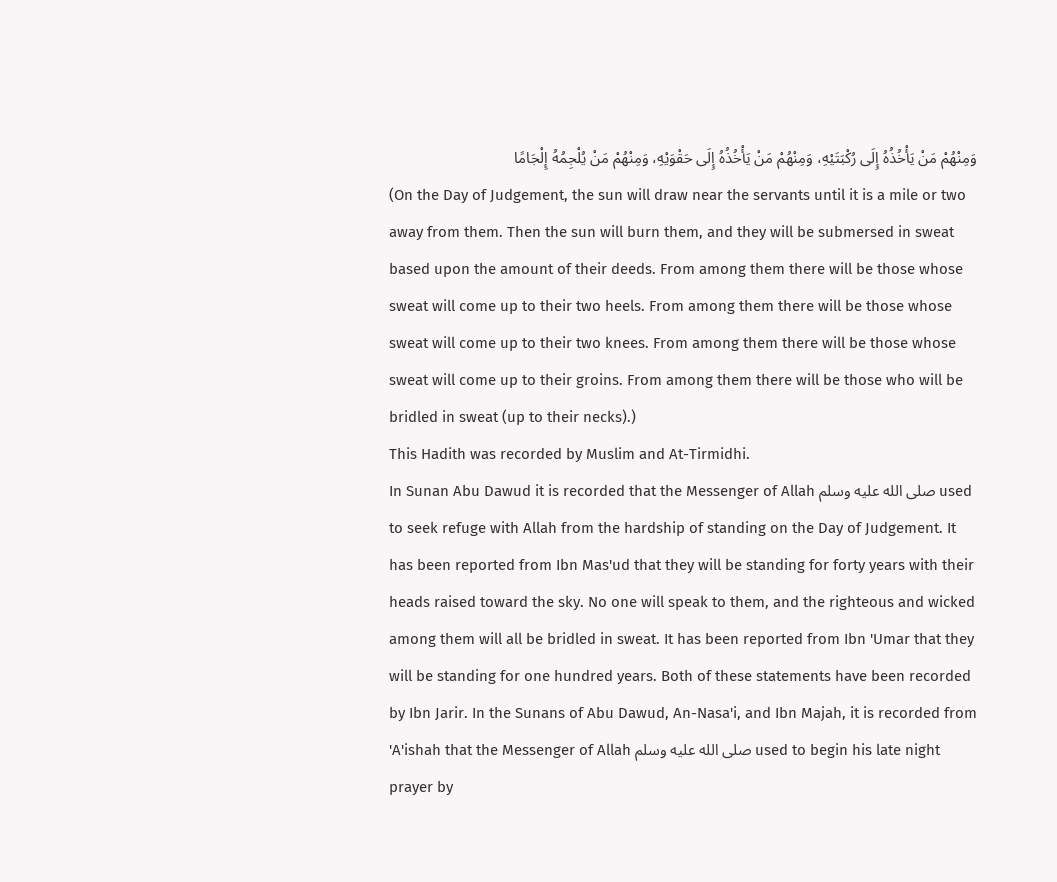وَمِنْهُمْ مَنْ يَأْخُذُهُ إِلَى رُكْبَتَيْهِ، وَمِنْهُمْ مَنْ يَأْخُذُهُ إِلَى حَقْوَيْهِ، وَمِنْهُمْ مَنْ يُلْجِمُهُ إِلْجَامًا
(On the Day of Judgement, the sun will draw near the servants until it is a mile or two away from them. Then the sun will burn them, and they will be submersed in sweat based upon the amount of their deeds. From among them there will be those whose sweat will come up to their two heels. From among them there will be those whose sweat will come up to their two knees. From among them there will be those whose sweat will come up to their groins. From among them there will be those who will be bridled in sweat (up to their necks).)
This Hadith was recorded by Muslim and At-Tirmidhi.
In Sunan Abu Dawud it is recorded that the Messenger of Allah صلى الله عليه وسلم used to seek refuge with Allah from the hardship of standing on the Day of Judgement. It has been reported from Ibn Mas'ud that they will be standing for forty years with their heads raised toward the sky. No one will speak to them, and the righteous and wicked among them will all be bridled in sweat. It has been reported from Ibn 'Umar that they will be standing for one hundred years. Both of these statements have been recorded by Ibn Jarir. In the Sunans of Abu Dawud, An-Nasa'i, and Ibn Majah, it is recorded from 'A'ishah that the Messenger of Allah صلى الله عليه وسلم used to begin his late night prayer by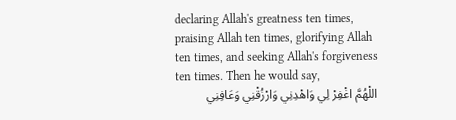declaring Allah's greatness ten times, praising Allah ten times, glorifying Allah ten times, and seeking Allah's forgiveness ten times. Then he would say,
اللْهُمَّ اغْفِرْ لِي وَاهْدِنِي وَارْزُقْنِي وَعَافِنِي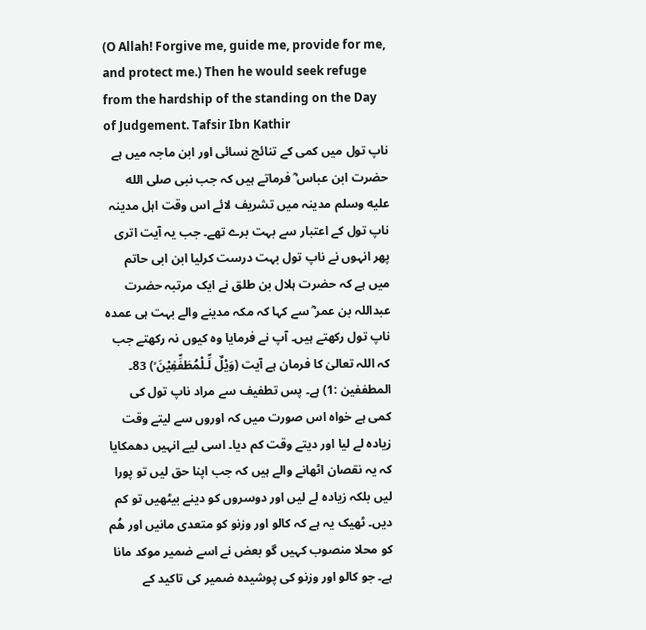(O Allah! Forgive me, guide me, provide for me, and protect me.) Then he would seek refuge from the hardship of the standing on the Day of Judgement. Tafsir Ibn Kathir
ناپ تول میں کمی کے تنائج نسائی اور ابن ماجہ میں ہے حضرت ابن عباس ؓ فرماتے ہیں کہ جب نبی صلى الله عليه وسلم مدینہ میں تشریف لائے اس وقت اہل مدینہ ناپ تول کے اعتبار سے بہت برے تھے۔ جب یہ آیت اتری پھر انہوں نے ناپ تول بہت درست کرلیا ابن ابی حاتم میں ہے کہ حضرت ہلال بن طلق نے ایک مرتبہ حضرت عبداللہ بن عمر ؓ سے کہا کہ مکہ مدینے والے بہت ہی عمدہ ناپ تول رکھتے ہیں۔ آپ نے فرمایا وہ کیوں نہ رکھتے جب کہ اللہ تعالیٰ کا فرمان ہے آیت (وَيْلٌ لِّـلْمُطَفِّفِيْنَ ۙ) 83۔ المطففین :1) ہے۔ پس تطفیف سے مراد ناپ تول کی کمی ہے خواہ اس صورت میں کہ اوروں سے لیتے وقت زیادہ لے لیا اور دیتے وقت کم دیا۔ اسی لیے انہیں دھمکایا کہ یہ نقصان اٹھانے والے ہیں کہ جب اپنا حق لیں تو پورا لیں بلکہ زیادہ لے لیں اور دوسروں کو دینے بیٹھیں تو کم دیں۔ ٹھیک یہ ہے کہ کالو اور وزنو کو متعدی مانیں اور ھُم کو محلا منصوب کہیں گو بعض نے اسے ضمیر موکد مانا ہے۔ جو کالو اور وزنو کی پوشیدہ ضمیر کی تاکید کے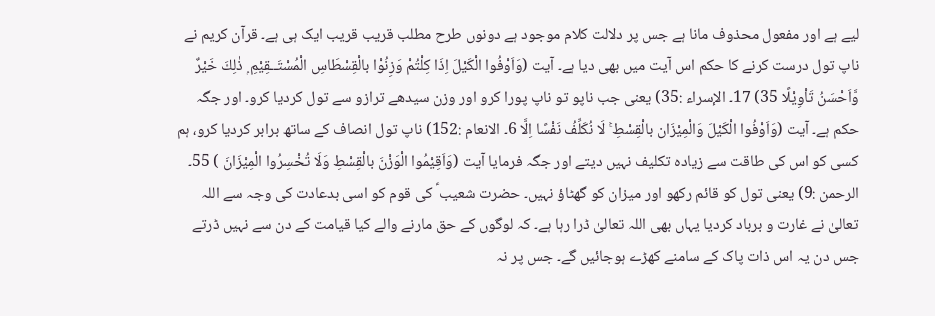لیے ہے اور مفعول محذوف مانا ہے جس پر دلالت کلام موجود ہے دونوں طرح مطلب قریب قریب ایک ہی ہے۔ قرآن کریم نے ناپ تول درست کرنے کا حکم اس آیت میں بھی دیا ہے۔ آیت (وَاَوْفُوا الْكَيْلَ اِذَا كِلْتُمْ وَزِنُوْا بالْقِسْطَاسِ الْمُسْتَــقِيْمِ ۭ ذٰلِكَ خَيْرٌ وَّاَحْسَنُ تَاْوِيْلًا 35) 17۔ الإسراء :35) یعنی جب ناپو تو ناپ پورا کرو اور وزن سیدھے ترازو سے تول کردیا کرو۔ اور جگہ حکم ہے۔ آیت (وَاَوْفُوا الْكَيْلَ وَالْمِيْزَان بالْقِسْطِ ۚ لَا نُكَلِّفُ نَفْسًا اِلَّا 6۔ الانعام :152) ناپ تول انصاف کے ساتھ برابر کردیا کرو، ہم کسی کو اس کی طاقت سے زیادہ تکلیف نہیں دیتے اور جگہ فرمایا آیت (وَاَقِيْمُوا الْوَزْنَ بالْقِسْطِ وَلَا تُخْسِرُوا الْمِيْزَانَ ) 55۔ الرحمن :9) یعنی تول کو قائم رکھو اور میزان کو گھٹاؤ نہیں۔ حضرت شعیب ؑ کی قوم کو اسی بدعادت کی وجہ سے اللہ تعالیٰ نے غارت و برباد کردیا یہاں بھی اللہ تعالیٰ ڈرا رہا ہے۔ کہ لوگوں کے حق مارنے والے کیا قیامت کے دن سے نہیں ڈرتے جس دن یہ اس ذات پاک کے سامنے کھڑے ہوجائیں گے۔ جس پر نہ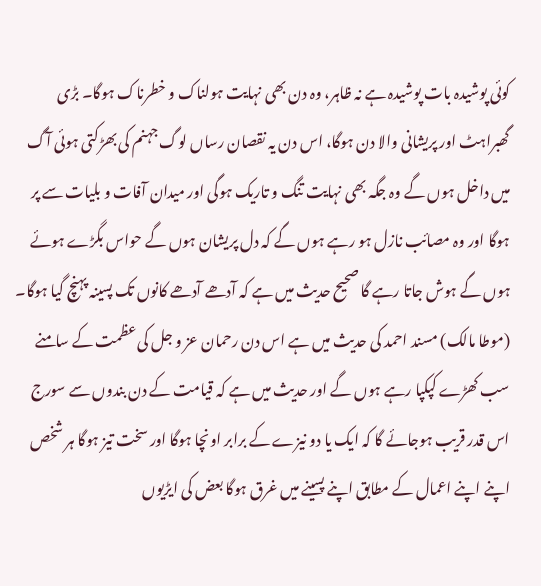کوئی پوشیدہ بات پوشیدہ ہے نہ ظاہر، وہ دن بھی نہایت ہولناک و خطرناک ہوگا۔ بڑی گھبراہٹ اور پریشانی والا دن ہوگا، اس دن یہ نقصان رساں لوگ جہنم کی بھڑکتی ہوئی آگ میں داخل ہوں گے وہ جگہ بھی نہایت تنگ و تاریک ہوگی اور میدان آفات و بلیات سے پر ہوگا اور وہ مصائب نازل ہو رہے ہوں گے کہ دل پریشان ہوں گے حواس بگڑے ہوئے ہوں گے ہوش جاتا رہے گا صحیح حدیث میں ہے کہ آدھے آدھے کانوں تک پسینہ پہنچ گیا ہوگا۔ (موطا مالک) مسند احمد کی حدیث میں ہے اس دن رحمان عز و جل کی عظمت کے سامنے سب کھڑے کپکپا رہے ہوں گے اور حدیث میں ہے کہ قیامت کے دن بندوں سے سورج اس قدر قریب ہوجائے گا کہ ایک یا دو نیزے کے برابر اونچا ہوگا اور سخت تیز ہوگا ہر شخص اپنے اپنے اعمال کے مطابق اپنے پسینے میں غرق ہوگا بعض کی ایڑیوں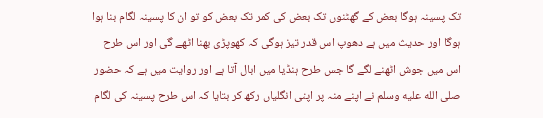تک پسینہ ہوگا بعض کے گھٹنوں تک بعض کی کمر تک بعض کو تو ان کا پسینہ لگام بنا ہوا ہوگا اور حدیث میں ہے دھوپ اس قدر تیز ہوگی کہ کھوپڑی بھنا اٹھے گی اور اس طرح اس میں جوش اٹھنے لگے گا جس طرح ہنڈیا میں ابال آتا ہے اور روایت میں ہے کہ حضور صلى الله عليه وسلم نے اپنے منہ پر اپنی انگلیاں رکھ کر بتایا کہ اس طرح پسینہ کی لگام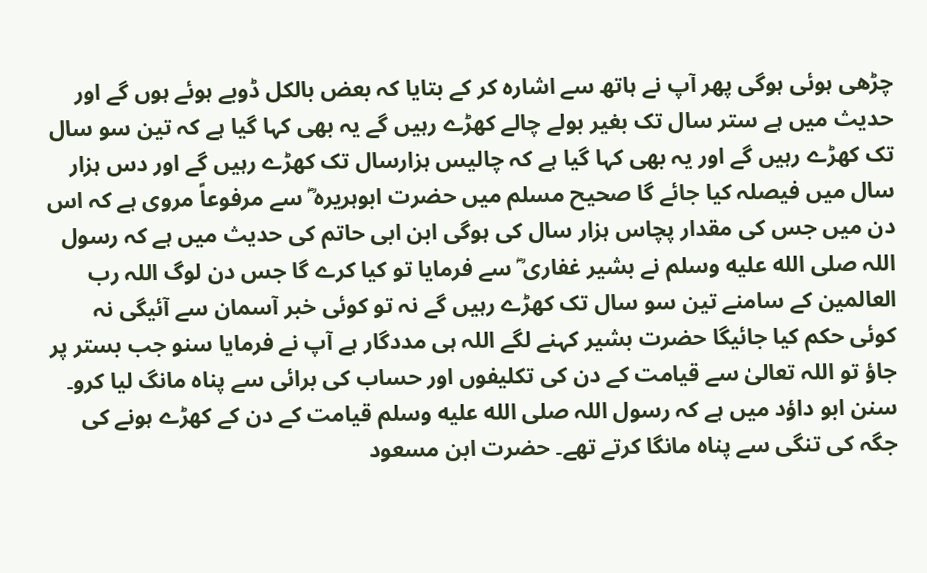چڑھی ہوئی ہوگی پھر آپ نے ہاتھ سے اشارہ کر کے بتایا کہ بعض بالکل ڈوبے ہوئے ہوں گے اور حدیث میں ہے ستر سال تک بغیر بولے چالے کھڑے رہیں گے یہ بھی کہا گیا ہے کہ تین سو سال تک کھڑے رہیں گے اور یہ بھی کہا گیا ہے کہ چالیس ہزارسال تک کھڑے رہیں گے اور دس ہزار سال میں فیصلہ کیا جائے گا صحیح مسلم میں حضرت ابوہریرہ ؓ سے مرفوعاً مروی ہے کہ اس دن میں جس کی مقدار پچاس ہزار سال کی ہوگی ابن ابی حاتم کی حدیث میں ہے کہ رسول اللہ صلى الله عليه وسلم نے بشیر غفاری ؓ سے فرمایا تو کیا کرے گا جس دن لوگ اللہ رب العالمین کے سامنے تین سو سال تک کھڑے رہیں گے نہ تو کوئی خبر آسمان سے آئیگی نہ کوئی حکم کیا جائیگا حضرت بشیر کہنے لگے اللہ ہی مددگار ہے آپ نے فرمایا سنو جب بستر پر جاؤ تو اللہ تعالیٰ سے قیامت کے دن کی تکلیفوں اور حساب کی برائی سے پناہ مانگ لیا کرو۔ سنن ابو داؤد میں ہے کہ رسول اللہ صلى الله عليه وسلم قیامت کے دن کے کھڑے ہونے کی جگہ کی تنگی سے پناہ مانگا کرتے تھے۔ حضرت ابن مسعود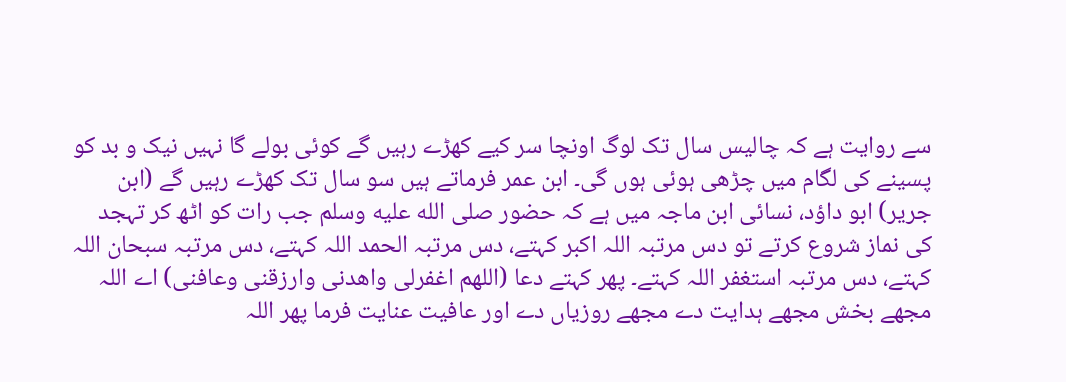سے روایت ہے کہ چالیس سال تک لوگ اونچا سر کیے کھڑے رہیں گے کوئی بولے گا نہیں نیک و بد کو پسینے کی لگام میں چڑھی ہوئی ہوں گی۔ ابن عمر فرماتے ہیں سو سال تک کھڑے رہیں گے (ابن جریر) ابو داؤد، نسائی ابن ماجہ میں ہے کہ حضور صلى الله عليه وسلم جب رات کو اٹھ کر تہجد کی نماز شروع کرتے تو دس مرتبہ اللہ اکبر کہتے، دس مرتبہ الحمد اللہ کہتے، دس مرتبہ سبحان اللہ کہتے، دس مرتبہ استغفر اللہ کہتے۔ پھر کہتے دعا (اللھم اغفرلی واھدنی وارزقنی وعافنی) اے اللہ مجھے بخش مجھے ہدایت دے مجھے روزیاں دے اور عافیت عنایت فرما پھر اللہ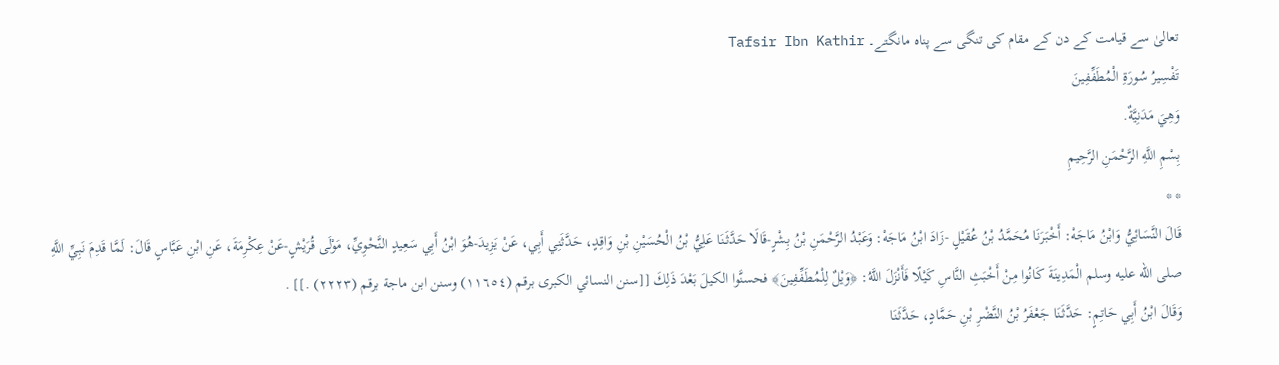تعالیٰ سے قیامت کے دن کے مقام کی تنگی سے پناہ مانگتے۔ Tafsir Ibn Kathir
تَفْسِيرُ سُورَةِ الْمُطَفِّفِينَ
وَهِيَ مَدَنِيَّةٌ.
بِسْمِ اللَّهِ الرَّحْمَنِ الرَّحِيمِ
* *
قَالَ النَّسَائِيُّ وَابْنُ مَاجَهْ: أَخْبَرَنَا مُحَمَّدُ بْنُ عُقَيْلٍ -زَادَ ابْنُ مَاجَهْ: وَعَبْدُ الرَّحْمَنِ بْنُ بِشْرٍ-قَالَا حَدَّثَنَا عَلِيُّ بْنُ الْحُسَيْنِ بْنِ وَاقِدٍ، حَدَّثَنِي أَبِي، عَنْ يَزِيدَ-هُوَ ابْنُ أَبِي سَعِيدٍ النَّحْوِيِّ، مَوْلَى قُرَيْشٍ-عَنْ عِكْرِمَةَ، عَنِ ابْنِ عَبَّاسٍ قَالَ: لَمَّا قَدِمَ نَبِيِّ اللَّهِ صلى الله عليه وسلم الْمَدِينَةَ كَانُوا مِنْ أَخْبَثِ النَّاسِ كَيْلًا فَأَنْزَلَ اللَّهُ: ﴿وَيْلٌ لِلْمُطَفِّفِينَ﴾ فحسنَّوا الكيلَ بَعْدَ ذَلِكَ [[سنن النسائي الكبرى برقم (١١٦٥٤) وسنن ابن ماجة برقم (٢٢٢٣) .]] .
وَقَالَ ابْنُ أَبِي حَاتِمٍ: حَدَّثَنَا جَعْفَرُ بْنُ النَّضْرِ بْنِ حَمَّادٍ، حَدَّثَنَا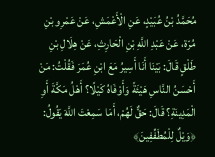مُحَمَّدُ بْنُ عُبَيْدٍ، عَنِ الْأَعْمَشِ، عَنْ عَمْرِو بْنِ مُرّة، عَنْ عَبْدِ اللَّهِ بْنِ الْحَارِثِ، عَنْ هِلَالِ بْنِ طَلْقٍ قَالَ: بَيْنَا أَنَا أَسِيرُ مَعَ ابْنِ عُمَرَ فَقُلْتُ: مَنْ أَحْسَنُ النَّاسِ هَيْئَةً وَأَوْفَاهُ كَيْلًا؟ أَهْلُ مَكَّةَ أَوِ الْمَدِينَةِ؟ قَالَ: حَقٌّ لَهُمْ، أَمَا سَمِعْتَ اللَّهَ يَقُولُ: ﴿وَيْلٌ لِلْمُطَفِّفِينَ﴾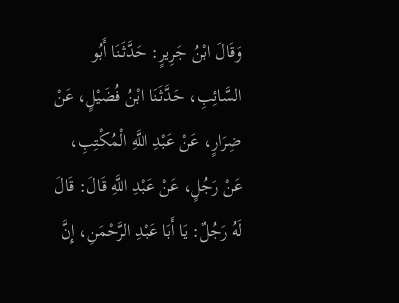وَقَالَ ابْنُ جَرِيرٍ: حَدَّثَنَا أَبُو السَّائِبِ، حَدَّثَنَا ابْنُ فُضَيْلٍ، عَنْ ضِرَارٍ، عَنْ عَبْدِ اللَّهِ الْمُكْتِبِ، عَنْ رَجُلٍ، عَنْ عَبْدِ اللَّهِ قَالَ: قَالَ لَهُ رَجُلٌ: يَا أَبَا عَبْدِ الرَّحْمَنِ، إِنَّ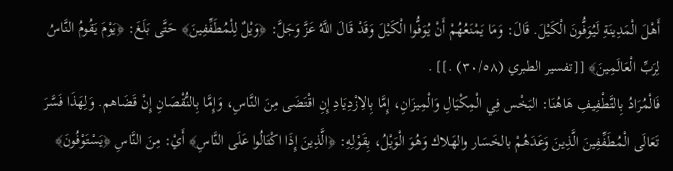أَهْلَ الْمَدِينَةِ لَيُوَفُّونَ الْكَيْلَ. قَالَ: وَمَا يَمْنَعُهُمْ أَنْ يُوَفُّوا الْكَيْلَ وَقَدْ قَالَ اللَّهُ عَزَّ وَجَلَّ: ﴿وَيْلٌ لِلْمُطَفِّفِينَ﴾ حَتَّى بَلَغَ: ﴿يَوْمَ يَقُومُ النَّاسُ لِرَبِّ الْعَالَمِينَ﴾ [[تفسير الطبري (٣٠/٥٨) .]] .
فَالْمُرَادُ بِالتَّطْفِيفِ هَاهُنَا: البَخْس فِي الْمِكْيَالِ وَالْمِيزَانِ، إِمَّا بِالِازْدِيَادِ إِنِ اقْتَضَى مِنَ النَّاسِ، وَإِمَّا بِالنُّقْصَانِ إِنْ قَضَاهم. وَلِهَذَا فَسَّرَ تَعَالَى الْمُطَفِّفِينَ الَّذِينَ وَعَدَهُمْ بالخَسَار والهَلاك وَهُوَ الْوَيْلُ، بِقَوْلِهِ: ﴿الَّذِينَ إِذَا اكْتَالُوا عَلَى النَّاسِ﴾ أَيْ: مِنَ النَّاسِ ﴿يَسْتَوْفُونَ﴾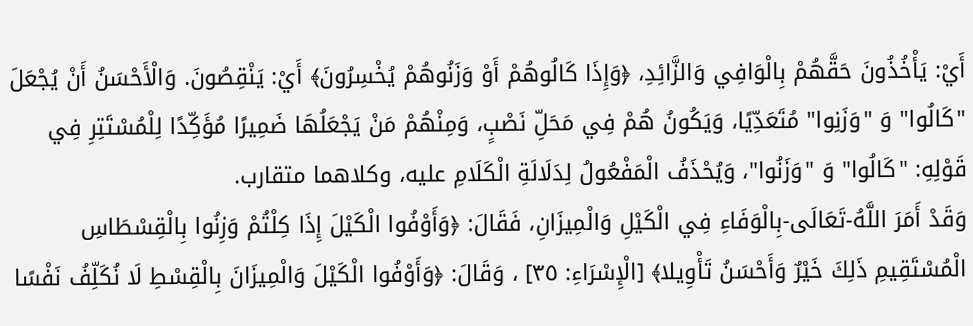أَيْ: يَأْخُذُونَ حَقَّهُمْ بِالْوَافِي وَالزَّائِدِ، ﴿وَإِذَا كَالُوهُمْ أَوْ وَزَنُوهُمْ يُخْسِرُونَ﴾ أَيْ: يَنْقِصُونَ. وَالْأَحْسَنُ أَنْ يُجْعَلَ "كَالُوا" وَ "وَزَنِوا" مُتَعَدِّيًا، وَيَكُونُ هُمْ فِي مَحَلِّ نَصْبٍ، وَمِنْهُمْ مَنْ يَجْعَلُهَا ضَمِيرًا مُؤَكِّدًا لِلْمُسْتَتِرِ فِي قَوْلِهِ: "كَالُوا" وَ "وَزَنُوا"، وَيُحْذَفُ الْمَفْعُولُ لِدَلَالَةِ الْكَلَامِ عليه، وكلاهما متقارب.
وَقَدْ أَمَرَ اللَّهُ-تَعَالَى-بِالْوَفَاءِ فِي الْكَيْلِ وَالْمِيزَانِ، فَقَالَ: ﴿وَأَوْفُوا الْكَيْلَ إِذَا كِلْتُمْ وَزِنُوا بِالْقِسْطَاسِ الْمُسْتَقِيمِ ذَلِكَ خَيْرٌ وَأَحْسَنُ تَأْوِيلا﴾ [الْإِسْرَاءِ: ٣٥] ، وَقَالَ: ﴿وَأَوْفُوا الْكَيْلَ وَالْمِيزَانَ بِالْقِسْطِ لَا نُكَلِّفُ نَفْسًا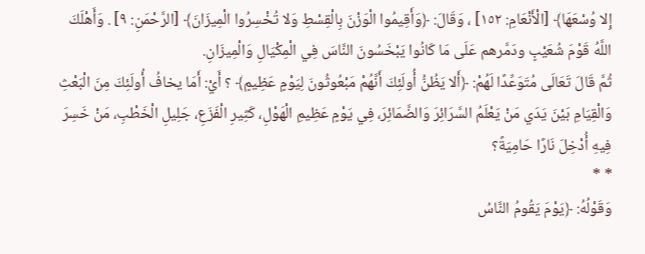إِلا وُسْعَهَا﴾ [الْأَنْعَامِ: ١٥٢] ، وَقَالَ: ﴿وَأَقِيمُوا الْوَزْنَ بِالْقِسْطِ وَلا تُخْسِرُوا الْمِيزَانَ﴾ [الرَّحْمَنِ: ٩] . وَأَهْلَكَ اللَّهُ قَوْمَ شُعَيْبٍ ودَمَّرهم عَلَى مَا كَانُوا يَبْخَسُونَ النَّاسَ فِي الْمِكْيَالِ وَالْمِيزَانِ.
ثُمَّ قَالَ تَعَالَى مُتَوَعِّدًا لَهُمْ: ﴿أَلا يَظُنُّ أُولَئِكَ أَنَّهُمْ مَبْعُوثُونَ لِيَوْمٍ عَظِيمٍ﴾ ؟ أَيْ: أَمَا يخافُ أُولَئِكَ مِنَ الْبَعْثِ وَالْقِيَامِ بَيْنَ يَدَي مَنْ يَعْلَمُ السَّرَائِرَ وَالضَّمَائِرَ، فِي يَوْمٍ عَظِيمِ الْهَوْلِ، كَثِيرِ الْفَزَعِ، جَلِيلِ الْخَطْبِ، مَنْ خَسِرَ فِيهِ أُدْخِلَ نَارًا حَامِيَةً؟
* *
وَقَوْلُهُ: ﴿يَوْمَ يَقُومُ النَّاسُ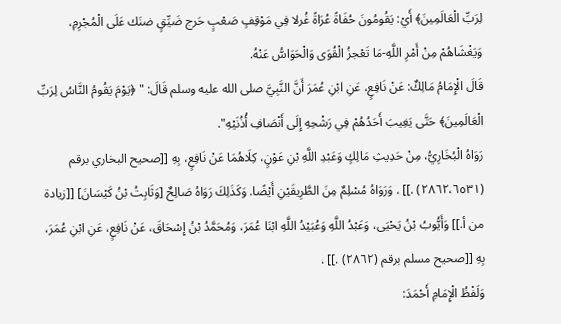لِرَبِّ الْعَالَمِينَ﴾ أَيْ: يَقُومُونَ حُفَاةً عُرَاةً غُرلا فِي مَوْقِفٍ صَعْبٍ حَرج ضَيِّقٍ ضنَك عَلَى الْمُجْرِمِ، وَيَغْشَاهُمْ مِنْ أَمْرِ اللَّهِ-مَا تَعْجزُ الْقُوَى وَالْحَوَاسُّ عَنْهُ.
قَالَ الْإِمَامُ مَالِكٌ: عَنْ نَافِعٍ، عَنِ ابْنِ عُمَرَ أَنَّ النَّبِيَّ صلى الله عليه وسلم قَالَ: " ﴿يَوْمَ يَقُومُ النَّاسُ لِرَبِّ الْعَالَمِينَ﴾ حَتَّى يَغِيبَ أَحَدُهُمْ فِي رَشْحِهِ إِلَى أَنْصَافِ أُذُنَيْهِ".
رَوَاهُ الْبُخَارِيُّ، مِنْ حَدِيثِ مَالِكٍ وَعَبْدِ اللَّهِ بْنِ عَوْنٍ، كِلَاهُمَا عَنْ نَافِعٍ، بِهِ [[صحيح البخاري برقم (٢٨٦٢،٦٥٣١) .]] . وَرَوَاهُ مُسْلِمٌ مِنَ الطَّرِيقَيْنِ أَيْضًا. وَكَذَلِكَ رَوَاهُ صَالِحٌ [وَثَابِتُ بْنُ كَيْسَانَ] [[زيادة من أ.]] وَأَيُّوبُ بْنُ يَحْيَى، وَعَبْدُ اللَّهِ وَعُبَيْدُ اللَّهِ ابْنَا عُمَرَ، وَمُحَمَّدُ بْنُ إِسْحَاقَ، عَنْ نَافِعٍ، عَنِ ابْنِ عُمَرَ، بِهِ [[صحيح مسلم برقم (٢٨٦٢) .]] .
وَلَفْظُ الْإِمَامِ أَحْمَدَ: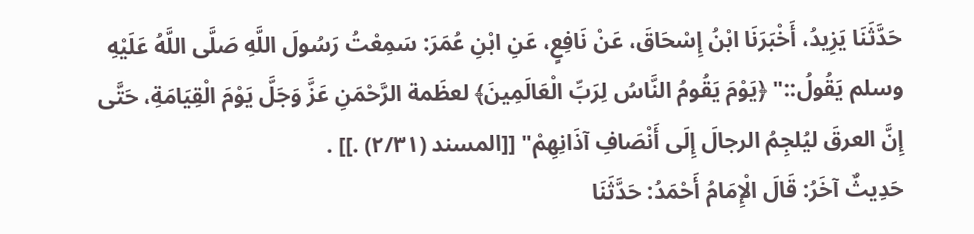حَدَّثَنَا يَزِيدُ، أَخْبَرَنَا ابْنُ إِسْحَاقَ، عَنْ نَافِعٍ، عَنِ ابْنِ عُمَرَ: سَمِعْتُ رَسُولَ اللَّهِ صَلَّى اللَّهُ عَلَيْهِ وسلم يَقُولُ::" ﴿يَوْمَ يَقُومُ النَّاسُ لِرَبِّ الْعَالَمِينَ﴾ لعظَمة الرَّحْمَنِ عَزَّ وَجَلَّ يَوْمَ الْقِيَامَةِ، حَتَّى إِنَّ العرقَ ليُلجِمُ الرجالَ إِلَى أَنْصَافِ آذَانِهِمْ" [[المسند (٢/٣١) .]] .
حَدِيثٌ آخَرُ: قَالَ الْإِمَامُ أَحْمَدُ: حَدَّثَنَا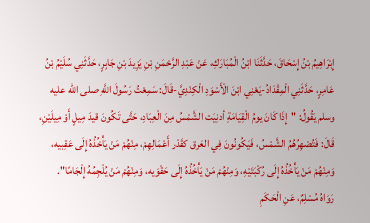إِبْرَاهِيمُ بْنُ إِسْحَاقَ، حَدَّثَنَا ابْنُ الْمُبَارَكِ، عَنْ عَبْدِ الرَّحْمَنِ بْنِ يَزِيدَ بْنِ جَابِرٍ، حَدَّثَنِي سُلَيْمُ بْنُ عَامِرٍ، حَدَّثَنِي الْمِقْدَادُ-يَعْنِي ابْنَ الْأَسْوَدِ الْكِنْدِيَّ-قَالَ: سَمِعْتُ رَسُولَ اللَّهِ صلى الله عليه وسلم يَقُولُ: "إِذَا كَانَ يومُ الْقِيَامَةِ أدنِيَت الشَّمْسُ مِنَ الْعِبَادِ، حَتَّى تَكُونَ قيدَ مِيلٍ أَوْ مِيلَيْنِ، قَالَ: فَتُصْهِرُهُمُ الشَّمْسُ، فَيَكُونُونَ فِي العَرق كقَدْر أَعْمَالِهِمْ، مِنْهُمْ مَنْ يَأْخُذُهُ إِلَى عَقِبيه، وَمِنْهُمْ مَنْ يَأْخُذُهُ إِلَى رُكْبَتَيْهِ، وَمِنْهُمْ مَنْ يَأْخُذُهُ إِلَى حَقْوَيه، وَمِنْهُمْ مَنْ يُلْجِمُهُ إِلْجَامًا".
رَوَاهُ مُسْلِمٌ، عَنِ الْحَكَمِ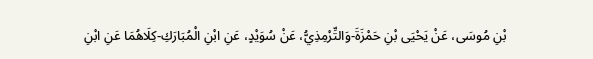بْنِ مُوسَى، عَنْ يَحْيَى بْنِ حَمْزَةَ-وَالتِّرْمِذِيُّ، عَنْ سُوَيْدٍ، عَنِ ابْنِ الْمُبَارَكِ-كِلَاهُمَا عَنِ ابْنِ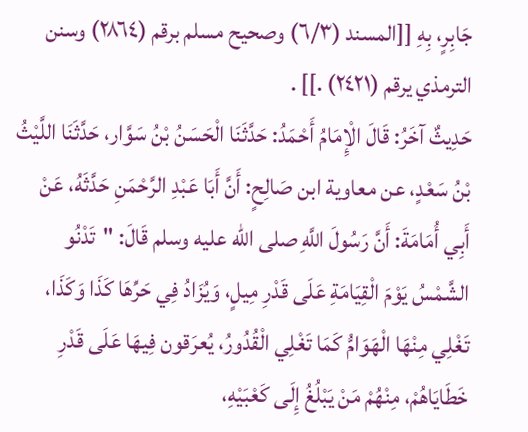جَابِرٍ، بِهِ [[المسند (٦/٣) وصحيح مسلم برقم (٢٨٦٤) وسنن الترمذي يرقم (٢٤٢١) .]] .
حَدِيثٌ آخَرُ: قَالَ الْإِمَامُ أَحْمَدُ: حَدَّثَنَا الْحَسَنُ بْنُ سَوَّار، حَدَّثَنَا اللَّيْثُ بْنُ سَعْدٍ، عن معاوية ابن صَالِحٍ: أَنَّ أَبَا عَبْدِ الرَّحْمَنِ حَدَّثَهُ، عَنْ أَبِي أُمَامَةَ: أَنَّ رَسُولَ اللَّهِ صلى الله عليه وسلم قَالَ: "تَدْنُو الشَّمْسُ يَوْمَ الْقِيَامَةِ عَلَى قَدْرِ مِيلٍ، وَيُزَادُ فِي حَرِّهَا كَذَا وَكَذَا، تَغْلِي مِنْهَا الْهَوَامُّ كَمَا تَغْلِي الْقُدُورُ، يُعرَقون فِيهَا عَلَى قَدْرِ خَطَايَاهُمْ، مِنْهُمْ مَنْ يَبْلُغُ إِلَى كَعْبَيْهِ،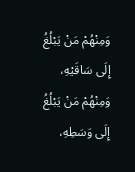وَمِنْهُمْ مَنْ يَبْلُغُ إِلَى سَاقَيْهِ، وَمِنْهُمْ مَنْ يَبْلُغُ إِلَى وَسَطِهِ،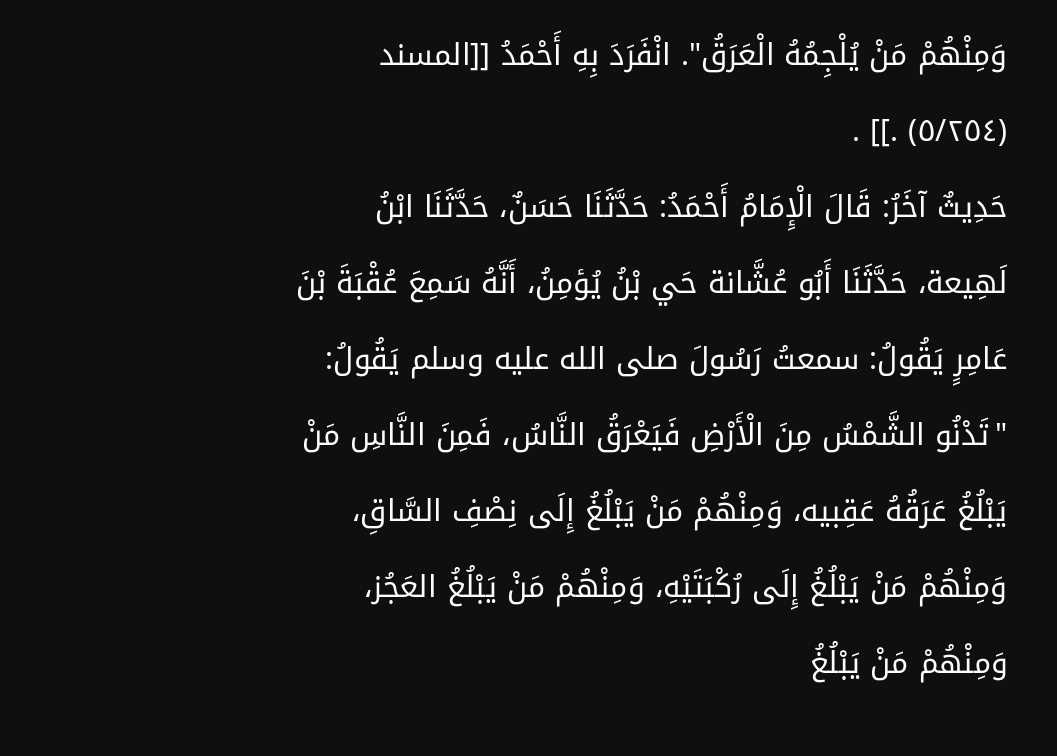وَمِنْهُمْ مَنْ يُلْجِمُهُ الْعَرَقُ". انْفَرَدَ بِهِ أَحْمَدُ [[المسند (٥/٢٥٤) .]] .
حَدِيثٌ آخَرُ: قَالَ الْإِمَامُ أَحْمَدُ: حَدَّثَنَا حَسَنٌ، حَدَّثَنَا ابْنُ لَهِيعة، حَدَّثَنَا أَبُو عُشَّانة حَي بْنُ يُؤمِنُ، أَنَّهُ سَمِعَ عُقْبَةَ بْنَ عَامِرٍ يَقُولُ: سمعتُ رَسُولَ صلى الله عليه وسلم يَقُولُ: "تَدْنُو الشَّمْسُ مِنَ الْأَرْضِ فَيَعْرَقُ النَّاسُ، فَمِنَ النَّاسِ مَنْ يَبْلُغُ عَرَقُهُ عَقِبيه، وَمِنْهُمْ مَنْ يَبْلُغُ إِلَى نِصْفِ السَّاقِ، وَمِنْهُمْ مَنْ يَبْلُغُ إِلَى رُكْبَتَيْهِ، وَمِنْهُمْ مَنْ يَبْلُغُ العَجُز، وَمِنْهُمْ مَنْ يَبْلُغُ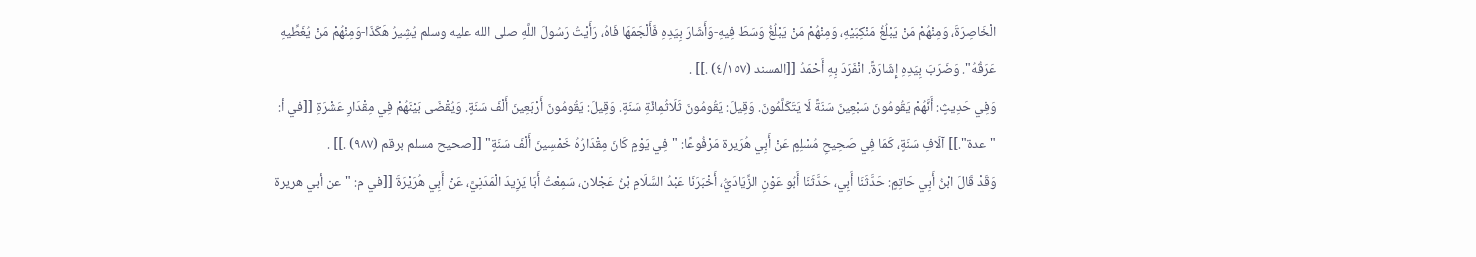الْخَاصِرَةَ، وَمِنْهُمْ مَنْ يَبْلُغُ مَنْكِبَيْهِ، وَمِنْهُمْ مَنْ يَبْلُغُ وَسَطَ فِيهِ-وَأَشَارَ بِيَدِهِ فَأَلْجَمَهَا فَاهُ، رَأَيْتُ رَسُولَ اللَّهِ صلى الله عليه وسلم يُشِيرُ هَكَذَا-وَمِنْهُمْ مَنْ يُغَطِّيهِ عَرَقُهُ". وَضَرَبَ بِيَدِهِ إِشَارَةً. انْفَرَدَ بِهِ أَحْمَدُ [[المسند (٤/١٥٧) .]] .
وَفِي حَدِيثٍ: أَنَّهُمْ يَقُومُونَ سَبْعِينَ سَنَةً لَا يَتَكَلَّمُونَ. وَقِيلَ: يَقُومُونَ ثَلَاثُمِائَةِ سَنَةٍ. وَقِيلَ: يَقُومُونَ أَرْبَعِينَ أَلْفَ سَنَةٍ. وَيُقْضَى بَيْنَهُمْ فِي مِقْدَارِ عَشْرَةِ [[في أ: "عدة".]] آلَافِ سَنَةٍ، كَمَا فِي صَحِيحِ مُسْلِمٍ عَنْ أَبِي هُرَيرة مَرْفُوعًا: "فِي يَوْمٍ كَانَ مِقْدَارُهُ خَمْسِينَ أَلْفَ سَنَةٍ" [[صحيح مسلم برقم (٩٨٧) .]] .
وَقَدْ قَالَ ابْنُ أَبِي حَاتِمٍ: حَدَّثَنَا أَبِي، حَدَّثَنَا أَبُو عَوْنِ الزِّيَادَيُّ، أَخْبَرَنَا عَبْدُ السَّلَامِ بْنُ عَجْلان، سَمِعْتُ أَبَا يَزِيدَ الْمَدَنِيَّ، عَنْ أَبِي هُرَيْرَةَ [[في م: "عن أبي هريرة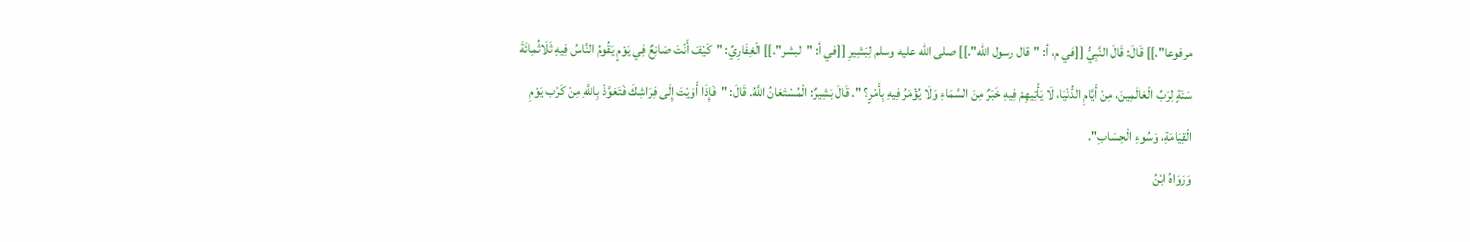مرفوعا".]] قَالَ: قَالَ النَّبِيُّ [[في م، أ: "قال رسول الله".]] صلى الله عليه وسلم لِبَشِيرِ [[في أ: "لبشر".]] الْغِفَارِيِّ: "كَيْفَ أَنْتَ صَانِعٌ فِي يَوْمٍ يَقُومُ النَّاسُ فِيهِ ثَلَاثُمِائَةَ سَنَةٍ لِرَبِّ الْعَالَمِينَ، مِنْ أَيَّامِ الدُّنْيَا، لَا يَأْتِيهِمْ فِيهِ خَبَرٌ مِنَ السَّمَاءِ وَلَا يُؤْمَرُ فِيهِ بِأَمْرٍ؟ ". قَالَ بَشِيرٌ: الْمُسْتَعَانُ اللَّهُ. قَالَ: "فَإِذَا أَوَيْتَ إِلَى فِرَاشِكَ فَتَعَوَّذْ بِاللَّهِ مِنْ كَرْب يَوْمِ الْقِيَامَةِ، وَسُوءِ الْحِسَابِ".
وَرَوَاهُ ابْنُ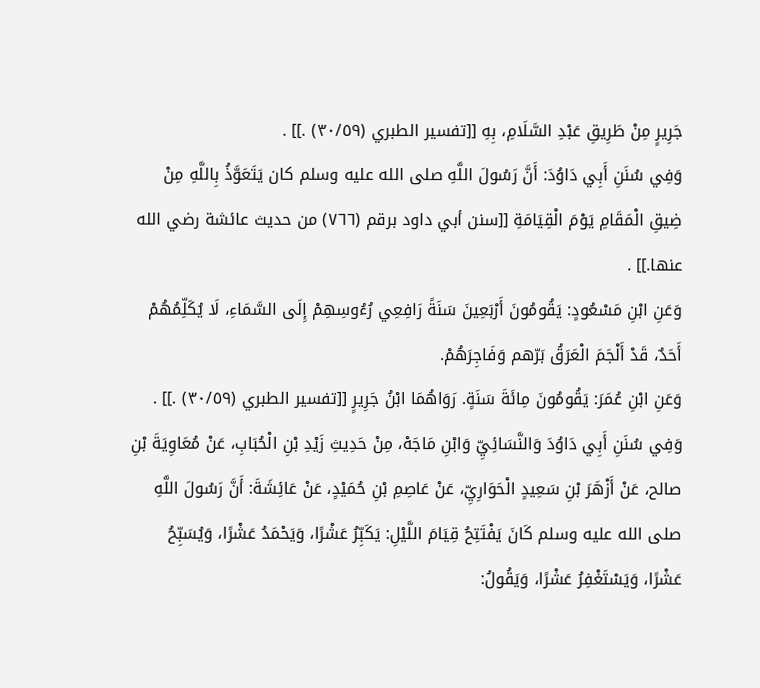جَرِيرٍ مِنْ طَرِيقِ عَبْدِ السَّلَامِ، بِهِ [[تفسير الطبري (٣٠/٥٩) .]] .
وَفِي سُنَنِ أَبِي دَاوُدَ: أَنَّ رَسُولَ اللَّهِ صلى الله عليه وسلم كان يَتَعَوَّذُ بِاللَّهِ مِنْ ضِيقِ الْمَقَامِ يَوْمَ الْقِيَامَةِ [[سنن أبي داود برقم (٧٦٦) من حديث عائشة رضي الله عنها.]] .
وَعَنِ ابْنِ مَسْعُودٍ: يَقُومُونَ أَرْبَعِينَ سَنَةً رَافِعِي رُءُوسِهِمْ إِلَى السَّمَاءِ، لَا يُكَلِّمُهُمْ أَحَدٌ، قَدْ أَلْجَمَ الْعَرَقُ بَرّهم وَفَاجِرَهُمْ.
وَعَنِ ابْنِ عُمَرَ: يَقُومُونَ مِائَةَ سَنَةٍ. رَوَاهُمَا ابْنُ جَرِيرٍ [[تفسير الطبري (٣٠/٥٩) .]] .
وَفِي سُنَنِ أَبِي دَاوُدَ وَالنَّسَائِيِّ وَابْنِ مَاجَهْ، مِنْ حَدِيثِ زَيْدِ بْنِ الْحُبَابِ، عَنْ مُعَاوِيَةَ بْنِ
صالح، عَنْ أَزْهَرَ بْنِ سَعِيدٍ الْحَوَارِيِّ، عَنْ عَاصِمِ بْنِ حُمَيْدٍ، عَنْ عَائِشَةَ: أَنَّ رَسُولَ اللَّهِ صلى الله عليه وسلم كَانَ يَفْتَتِحُ قِيَامَ اللَّيْلِ: يَكَبِّرُ عَشْرًا، وَيَحْمَدُ عَشْرًا، وَيُسَبِّحُ عَشْرًا، وَيَسْتَغْفِرُ عَشْرًا، وَيَقُولُ: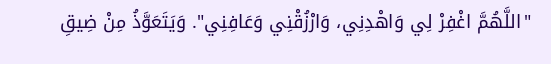"اللَّهُمَّ اغْفِرْ لِي وَاهْدِنِي، وَارْزُقْنِي وَعَافِنِي". وَيَتَعَوَّذُ مِنْ ضِيقِ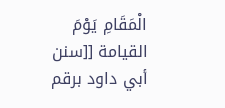الْمَقَامِ يَوْمَ القيامة [[سنن أبي داود برقم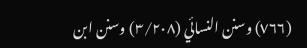(٧٦٦) وسنن النسائي (٣/٢٠٨) وسنن ابن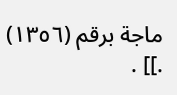ماجة برقم (١٣٥٦) .]] .